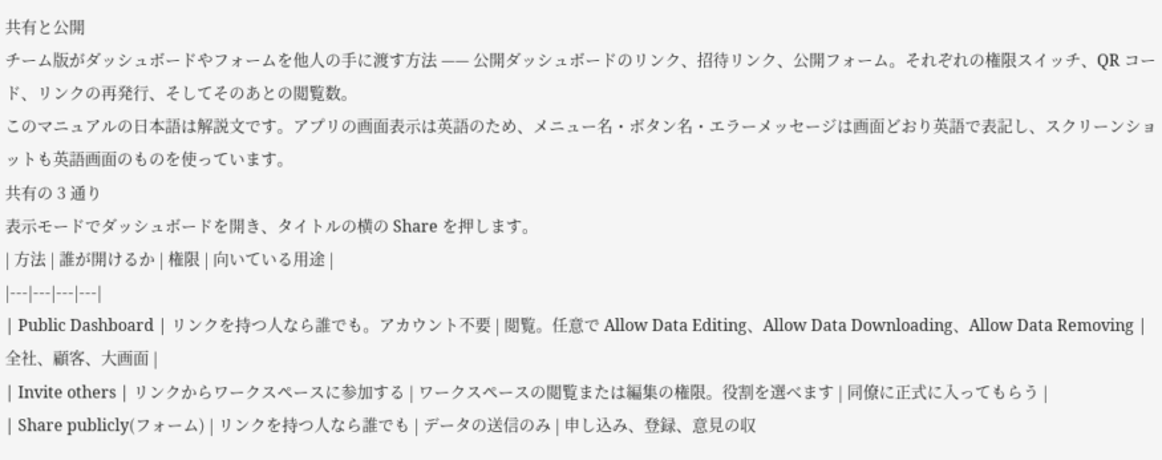共有と公開
チーム版がダッシュボードやフォームを他人の手に渡す方法 —— 公開ダッシュボードのリンク、招待リンク、公開フォーム。それぞれの権限スイッチ、QR コード、リンクの再発行、そしてそのあとの閲覧数。
このマニュアルの日本語は解説文です。アプリの画面表示は英語のため、メニュー名・ボタン名・エラーメッセージは画面どおり英語で表記し、スクリーンショットも英語画面のものを使っています。
共有の 3 通り
表示モードでダッシュボードを開き、タイトルの横の Share を押します。
| 方法 | 誰が開けるか | 権限 | 向いている用途 |
|---|---|---|---|
| Public Dashboard | リンクを持つ人なら誰でも。アカウント不要 | 閲覧。任意で Allow Data Editing、Allow Data Downloading、Allow Data Removing | 全社、顧客、大画面 |
| Invite others | リンクからワークスペースに参加する | ワークスペースの閲覧または編集の権限。役割を選べます | 同僚に正式に入ってもらう |
| Share publicly(フォーム) | リンクを持つ人なら誰でも | データの送信のみ | 申し込み、登録、意見の収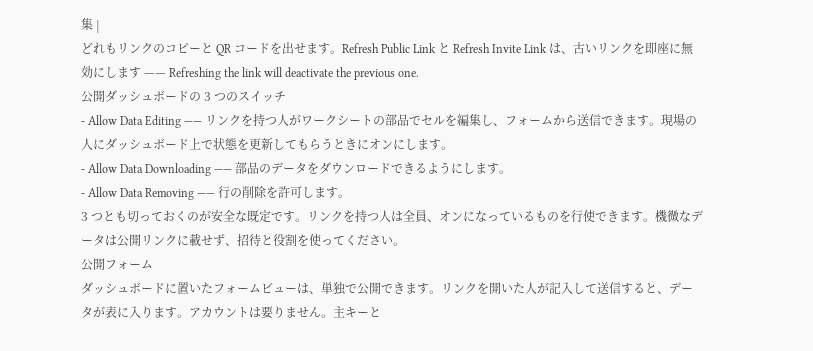集 |
どれもリンクのコピーと QR コードを出せます。Refresh Public Link と Refresh Invite Link は、古いリンクを即座に無効にします —— Refreshing the link will deactivate the previous one.
公開ダッシュボードの 3 つのスイッチ
- Allow Data Editing —— リンクを持つ人がワークシートの部品でセルを編集し、フォームから送信できます。現場の人にダッシュボード上で状態を更新してもらうときにオンにします。
- Allow Data Downloading —— 部品のデータをダウンロードできるようにします。
- Allow Data Removing —— 行の削除を許可します。
3 つとも切っておくのが安全な既定です。リンクを持つ人は全員、オンになっているものを行使できます。機微なデータは公開リンクに載せず、招待と役割を使ってください。
公開フォーム
ダッシュボードに置いたフォームビューは、単独で公開できます。リンクを開いた人が記入して送信すると、データが表に入ります。アカウントは要りません。主キーと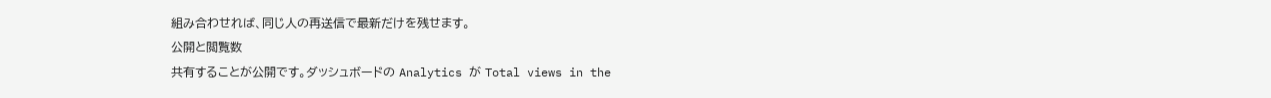組み合わせれば、同じ人の再送信で最新だけを残せます。
公開と閲覧数
共有することが公開です。ダッシュボードの Analytics が Total views in the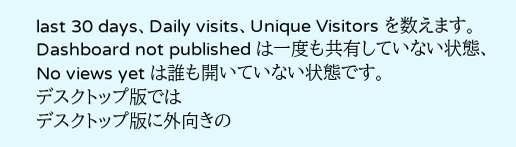last 30 days、Daily visits、Unique Visitors を数えます。Dashboard not published は一度も共有していない状態、No views yet は誰も開いていない状態です。
デスクトップ版では
デスクトップ版に外向きの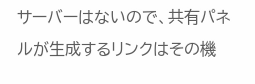サーバーはないので、共有パネルが生成するリンクはその機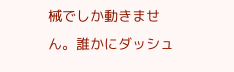械でしか動きません。誰かにダッシュ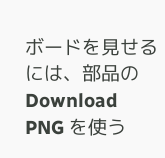ボードを見せるには、部品の Download PNG を使う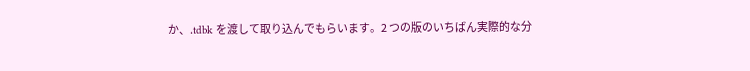か、.tdbk を渡して取り込んでもらいます。2 つの版のいちばん実際的な分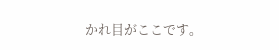かれ目がここです。